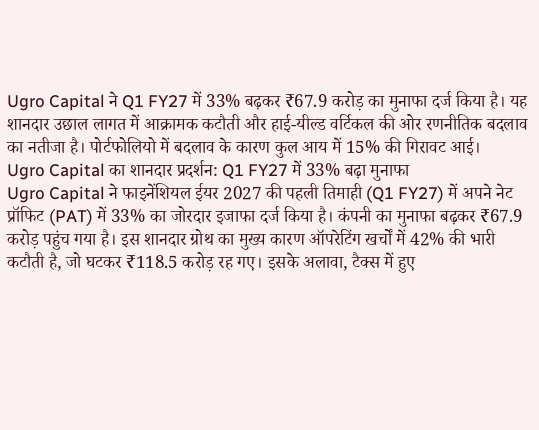Ugro Capital ने Q1 FY27 में 33% बढ़कर ₹67.9 करोड़ का मुनाफा दर्ज किया है। यह शानदार उछाल लागत में आक्रामक कटौती और हाई-यील्ड वर्टिकल की ओर रणनीतिक बदलाव का नतीजा है। पोर्टफोलियो में बदलाव के कारण कुल आय में 15% की गिरावट आई।
Ugro Capital का शानदार प्रदर्शन: Q1 FY27 में 33% बढ़ा मुनाफा
Ugro Capital ने फाइनेंशियल ईयर 2027 की पहली तिमाही (Q1 FY27) में अपने नेट प्रॉफिट (PAT) में 33% का जोरदार इजाफा दर्ज किया है। कंपनी का मुनाफा बढ़कर ₹67.9 करोड़ पहुंच गया है। इस शानदार ग्रोथ का मुख्य कारण ऑपरेटिंग खर्चों में 42% की भारी कटौती है, जो घटकर ₹118.5 करोड़ रह गए। इसके अलावा, टैक्स में हुए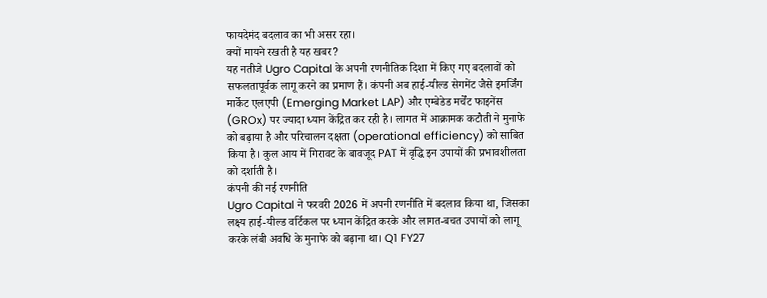फायदेमंद बदलाव का भी असर रहा।
क्यों मायने रखती है यह खबर?
यह नतीजे Ugro Capital के अपनी रणनीतिक दिशा में किए गए बदलावों को सफलतापूर्वक लागू करने का प्रमाण हैं। कंपनी अब हाई-यील्ड सेगमेंट जैसे इमर्जिंग मार्केट एलएपी (Emerging Market LAP) और एम्बेडेड मर्चेंट फाइनेंस (GROx) पर ज्यादा ध्यान केंद्रित कर रही है। लागत में आक्रामक कटौती ने मुनाफे को बढ़ाया है और परिचालन दक्षता (operational efficiency) को साबित किया है। कुल आय में गिरावट के बावजूद PAT में वृद्धि इन उपायों की प्रभावशीलता को दर्शाती है।
कंपनी की नई रणनीति
Ugro Capital ने फरवरी 2026 में अपनी रणनीति में बदलाव किया था, जिसका लक्ष्य हाई-यील्ड वर्टिकल पर ध्यान केंद्रित करके और लागत-बचत उपायों को लागू करके लंबी अवधि के मुनाफे को बढ़ाना था। Q1 FY27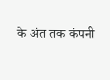के अंत तक कंपनी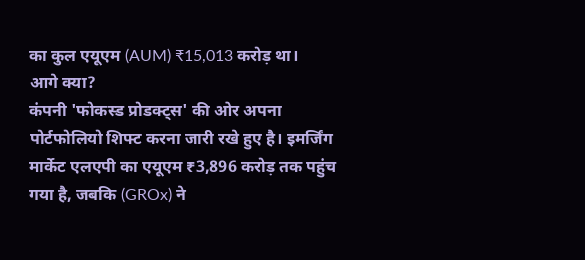का कुल एयूएम (AUM) ₹15,013 करोड़ था।
आगे क्या?
कंपनी 'फोकस्ड प्रोडक्ट्स' की ओर अपना पोर्टफोलियो शिफ्ट करना जारी रखे हुए है। इमर्जिंग मार्केट एलएपी का एयूएम ₹3,896 करोड़ तक पहुंच गया है, जबकि (GROx) ने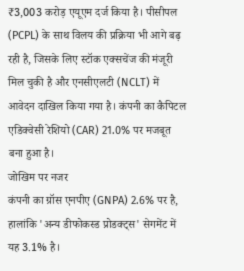₹3,003 करोड़ एयूएम दर्ज किया है। पीसीपल (PCPL) के साथ विलय की प्रक्रिया भी आगे बढ़ रही है, जिसके लिए स्टॉक एक्सचेंज की मंजूरी मिल चुकी है और एनसीएलटी (NCLT) में आवेदन दाखिल किया गया है। कंपनी का कैपिटल एडिक्वेसी रेशियो (CAR) 21.0% पर मजबूत बना हुआ है।
जोखिम पर नजर
कंपनी का ग्रॉस एनपीए (GNPA) 2.6% पर है, हालांकि 'अन्य डीफोकस्ड प्रोडक्ट्स' सेगमेंट में यह 3.1% है।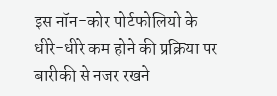इस नॉन-कोर पोर्टफोलियो के धीरे-धीरे कम होने की प्रक्रिया पर बारीकी से नजर रखने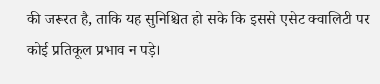की जरूरत है, ताकि यह सुनिश्चित हो सके कि इससे एसेट क्वालिटी पर कोई प्रतिकूल प्रभाव न पड़े।